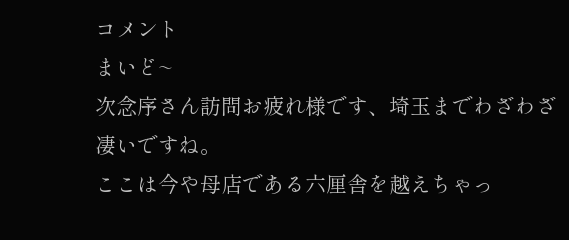コメント
まいど~
次念序さん訪問お疲れ様です、埼玉までわざわざ凄いですね。
ここは今や母店である六厘舎を越えちゃっ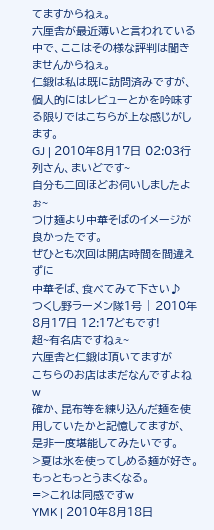てますからねぇ。
六厘舎が最近薄いと言われている中で、ここはその様な評判は聞きませんからねぇ。
仁鍛は私は既に訪問済みですが、個人的にはレビューとかを吟味する限りではこちらが上な感じがします。
GJ | 2010年8月17日 02:03行列さん、まいどです~
自分も二回ほどお伺いしましたよぉ~
つけ麺より中華そばのイメージが良かったです。
ぜひとも次回は開店時間を間違えずに
中華そば、食べてみて下さい♪
つくし野ラーメン隊1号 | 2010年8月17日 12:17どもです!
超~有名店ですねぇ~
六厘舎と仁鍛は頂いてますが
こちらのお店はまだなんですよねw
確か、昆布等を練り込んだ麺を使用していたかと記憶してますが、
是非一度堪能してみたいです。
>夏は氷を使ってしめる麺が好き。もっともっとうまくなる。
=>これは同感ですw
YMK | 2010年8月18日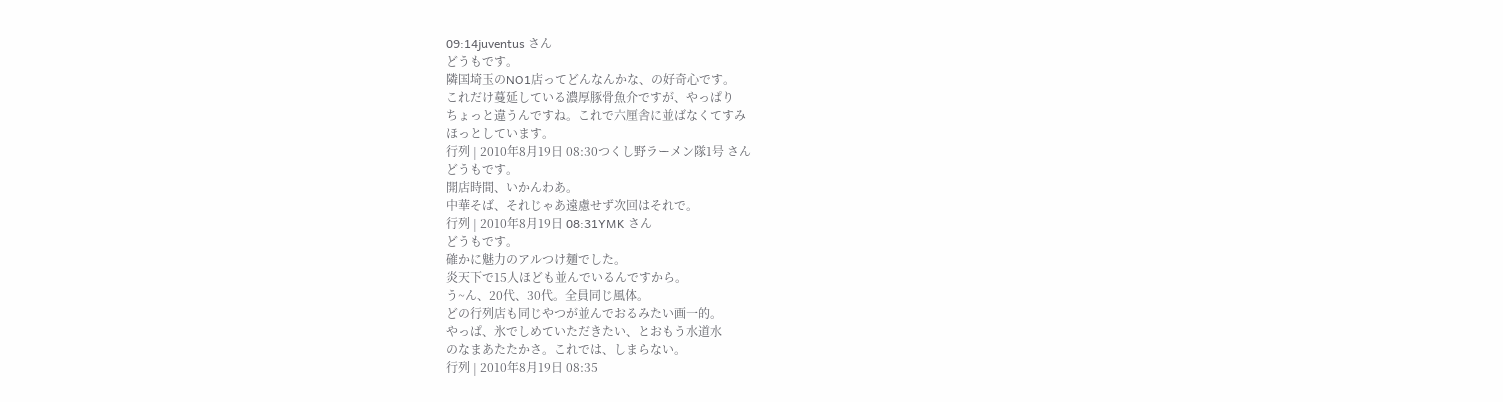09:14juventus さん
どうもです。
隣国埼玉のNO1店ってどんなんかな、の好奇心です。
これだけ蔓延している濃厚豚骨魚介ですが、やっぱり
ちょっと違うんですね。これで六厘舎に並ばなくてすみ
ほっとしています。
行列 | 2010年8月19日 08:30つくし野ラーメン隊1号 さん
どうもです。
開店時間、いかんわあ。
中華そば、それじゃあ遠慮せず次回はそれで。
行列 | 2010年8月19日 08:31YMK さん
どうもです。
確かに魅力のアルつけ麺でした。
炎天下で15人ほども並んでいるんですから。
う~ん、20代、30代。全員同じ風体。
どの行列店も同じやつが並んでおるみたい画一的。
やっぱ、氷でしめていただきたい、とおもう水道水
のなまあたたかさ。これでは、しまらない。
行列 | 2010年8月19日 08:35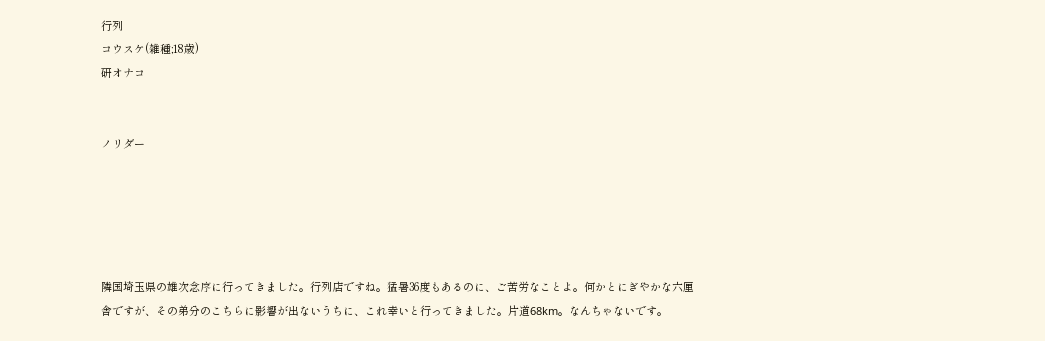行列
コウスケ(雑種;18歳)
研オナコ


ノリダー





隣国埼玉県の雄次念序に行ってきました。行列店ですね。猛暑36度もあるのに、ご苦労なことよ。何かとにぎやかな六厘舎ですが、その弟分のこちらに影響が出ないうちに、これ幸いと行ってきました。片道68km。なんちゃないです。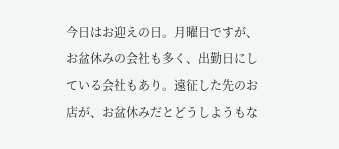今日はお迎えの日。月曜日ですが、お盆休みの会社も多く、出勤日にしている会社もあり。遠征した先のお店が、お盆休みだとどうしようもな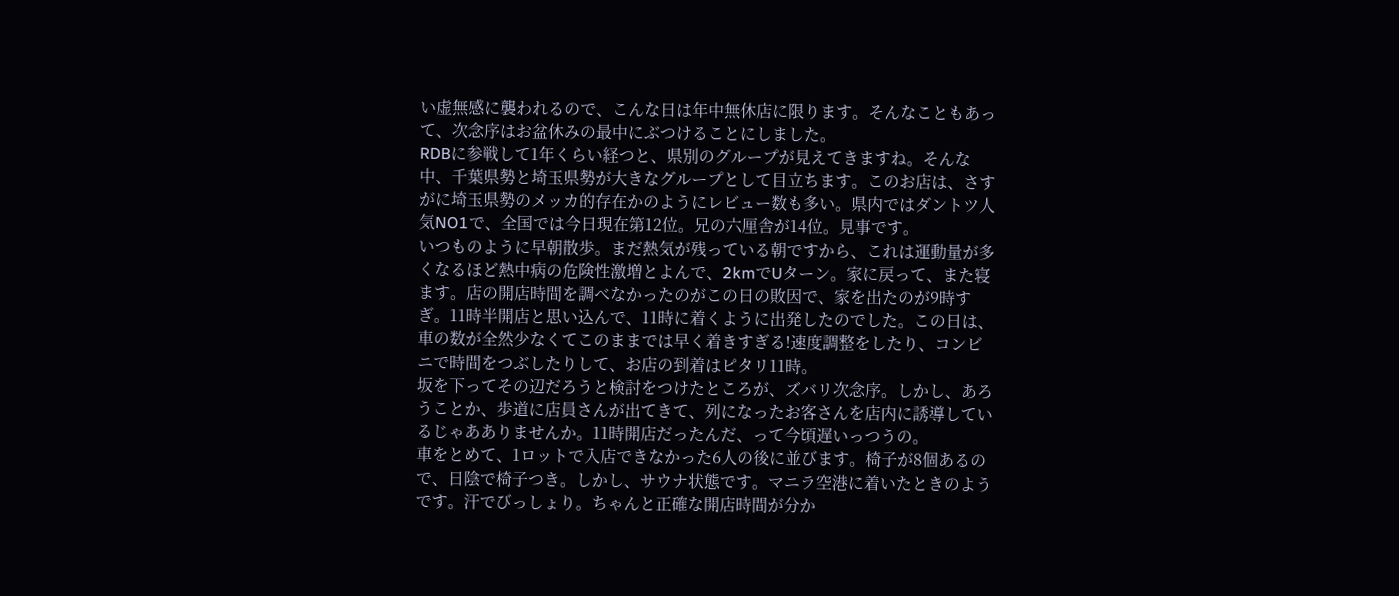い虚無感に襲われるので、こんな日は年中無休店に限ります。そんなこともあって、次念序はお盆休みの最中にぶつけることにしました。
RDBに参戦して1年くらい経つと、県別のグループが見えてきますね。そんな中、千葉県勢と埼玉県勢が大きなグループとして目立ちます。このお店は、さすがに埼玉県勢のメッカ的存在かのようにレビュー数も多い。県内ではダントツ人気NO1で、全国では今日現在第12位。兄の六厘舎が14位。見事です。
いつものように早朝散歩。まだ熱気が残っている朝ですから、これは運動量が多くなるほど熱中病の危険性激増とよんで、2kmでUターン。家に戻って、また寝ます。店の開店時間を調べなかったのがこの日の敗因で、家を出たのが9時すぎ。11時半開店と思い込んで、11時に着くように出発したのでした。この日は、車の数が全然少なくてこのままでは早く着きすぎる!速度調整をしたり、コンビニで時間をつぶしたりして、お店の到着はピタリ11時。
坂を下ってその辺だろうと検討をつけたところが、ズバリ次念序。しかし、あろうことか、歩道に店員さんが出てきて、列になったお客さんを店内に誘導しているじゃあありませんか。11時開店だったんだ、って今頃遅いっつうの。
車をとめて、1ロットで入店できなかった6人の後に並びます。椅子が8個あるので、日陰で椅子つき。しかし、サウナ状態です。マニラ空港に着いたときのようです。汗でびっしょり。ちゃんと正確な開店時間が分か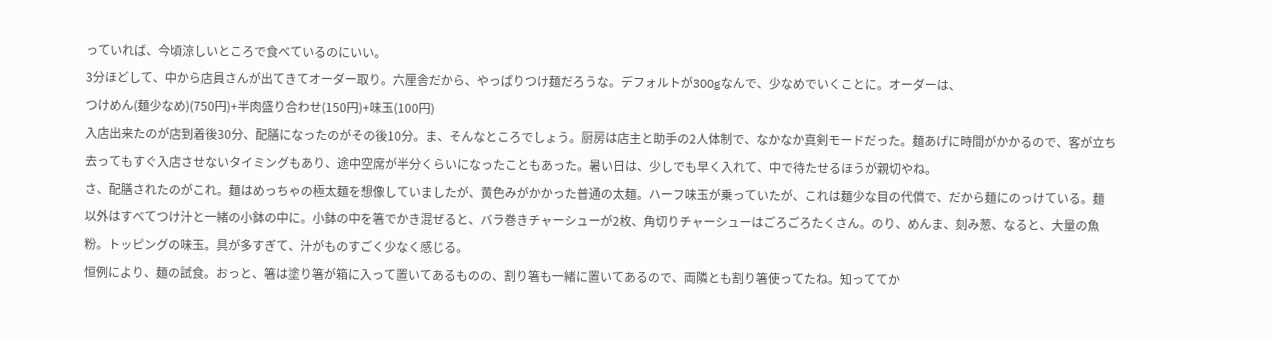っていれば、今頃涼しいところで食べているのにいい。
3分ほどして、中から店員さんが出てきてオーダー取り。六厘舎だから、やっぱりつけ麺だろうな。デフォルトが300gなんで、少なめでいくことに。オーダーは、
つけめん(麺少なめ)(750円)+半肉盛り合わせ(150円)+味玉(100円)
入店出来たのが店到着後30分、配膳になったのがその後10分。ま、そんなところでしょう。厨房は店主と助手の2人体制で、なかなか真剣モードだった。麺あげに時間がかかるので、客が立ち去ってもすぐ入店させないタイミングもあり、途中空席が半分くらいになったこともあった。暑い日は、少しでも早く入れて、中で待たせるほうが親切やね。
さ、配膳されたのがこれ。麺はめっちゃの極太麺を想像していましたが、黄色みがかかった普通の太麺。ハーフ味玉が乗っていたが、これは麺少な目の代償で、だから麺にのっけている。麺以外はすべてつけ汁と一緒の小鉢の中に。小鉢の中を箸でかき混ぜると、バラ巻きチャーシューが2枚、角切りチャーシューはごろごろたくさん。のり、めんま、刻み葱、なると、大量の魚粉。トッピングの味玉。具が多すぎて、汁がものすごく少なく感じる。
恒例により、麺の試食。おっと、箸は塗り箸が箱に入って置いてあるものの、割り箸も一緒に置いてあるので、両隣とも割り箸使ってたね。知っててか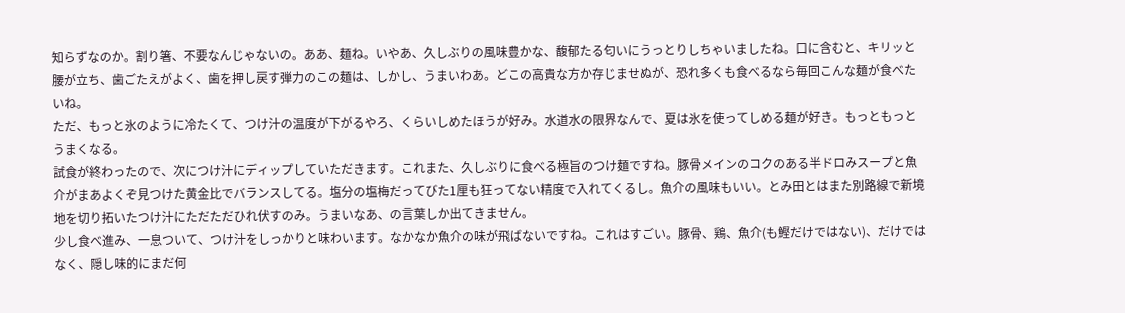知らずなのか。割り箸、不要なんじゃないの。ああ、麺ね。いやあ、久しぶりの風味豊かな、馥郁たる匂いにうっとりしちゃいましたね。口に含むと、キリッと腰が立ち、歯ごたえがよく、歯を押し戻す弾力のこの麺は、しかし、うまいわあ。どこの高貴な方か存じませぬが、恐れ多くも食べるなら毎回こんな麺が食べたいね。
ただ、もっと氷のように冷たくて、つけ汁の温度が下がるやろ、くらいしめたほうが好み。水道水の限界なんで、夏は氷を使ってしめる麺が好き。もっともっとうまくなる。
試食が終わったので、次につけ汁にディップしていただきます。これまた、久しぶりに食べる極旨のつけ麺ですね。豚骨メインのコクのある半ドロみスープと魚介がまあよくぞ見つけた黄金比でバランスしてる。塩分の塩梅だってびた1厘も狂ってない精度で入れてくるし。魚介の風味もいい。とみ田とはまた別路線で新境地を切り拓いたつけ汁にただただひれ伏すのみ。うまいなあ、の言葉しか出てきません。
少し食べ進み、一息ついて、つけ汁をしっかりと味わいます。なかなか魚介の味が飛ばないですね。これはすごい。豚骨、鶏、魚介(も鰹だけではない)、だけではなく、隠し味的にまだ何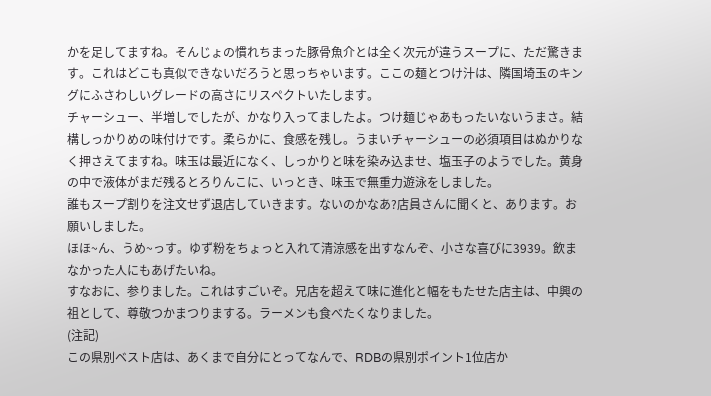かを足してますね。そんじょの慣れちまった豚骨魚介とは全く次元が違うスープに、ただ驚きます。これはどこも真似できないだろうと思っちゃいます。ここの麺とつけ汁は、隣国埼玉のキングにふさわしいグレードの高さにリスペクトいたします。
チャーシュー、半増しでしたが、かなり入ってましたよ。つけ麺じゃあもったいないうまさ。結構しっかりめの味付けです。柔らかに、食感を残し。うまいチャーシューの必須項目はぬかりなく押さえてますね。味玉は最近になく、しっかりと味を染み込ませ、塩玉子のようでした。黄身の中で液体がまだ残るとろりんこに、いっとき、味玉で無重力遊泳をしました。
誰もスープ割りを注文せず退店していきます。ないのかなあ?店員さんに聞くと、あります。お願いしました。
ほほ~ん、うめ~っす。ゆず粉をちょっと入れて清涼感を出すなんぞ、小さな喜びに3939。飲まなかった人にもあげたいね。
すなおに、参りました。これはすごいぞ。兄店を超えて味に進化と幅をもたせた店主は、中興の祖として、尊敬つかまつりまする。ラーメンも食べたくなりました。
(注記)
この県別ベスト店は、あくまで自分にとってなんで、RDBの県別ポイント1位店か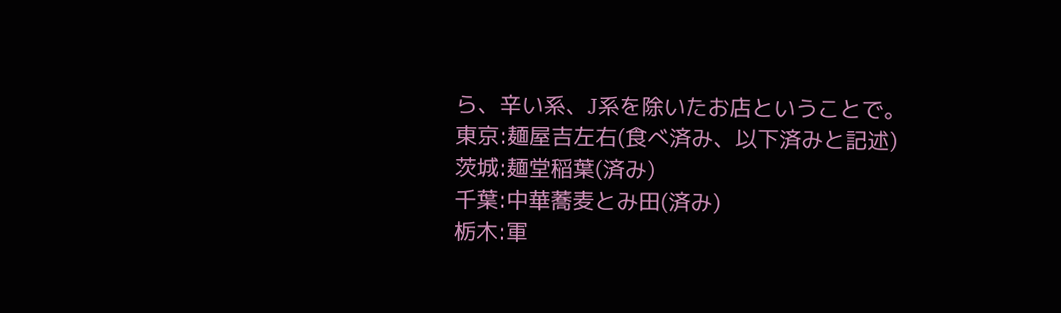ら、辛い系、J系を除いたお店ということで。
東京:麺屋吉左右(食べ済み、以下済みと記述)
茨城:麺堂稲葉(済み)
千葉:中華蕎麦とみ田(済み)
栃木:軍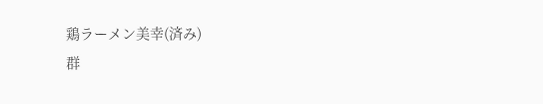鶏ラーメン美幸(済み)
群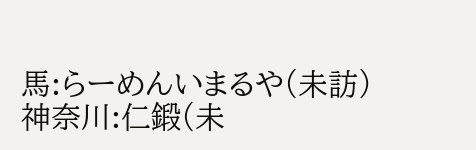馬:らーめんいまるや(未訪)
神奈川:仁鍛(未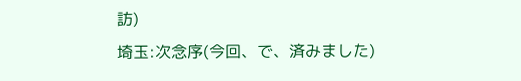訪)
埼玉:次念序(今回、で、済みました)